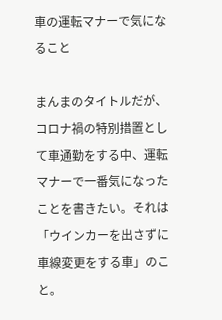車の運転マナーで気になること

まんまのタイトルだが、コロナ禍の特別措置として車通勤をする中、運転マナーで一番気になったことを書きたい。それは「ウインカーを出さずに車線変更をする車」のこと。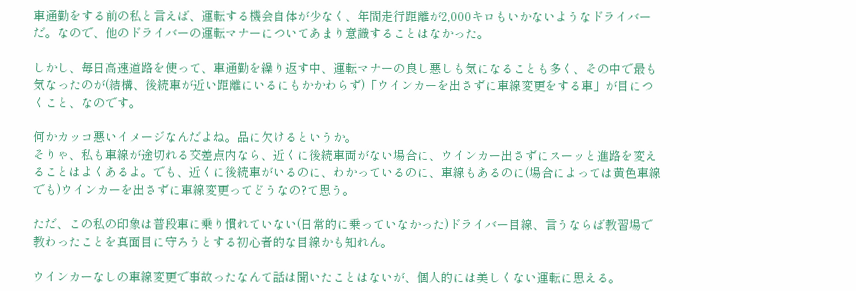車通勤をする前の私と言えば、運転する機会自体が少なく、年間走行距離が2,000キロもいかないようなドライバーだ。なので、他のドライバーの運転マナーについてあまり意識することはなかった。

しかし、毎日高速道路を使って、車通勤を繰り返す中、運転マナーの良し悪しも気になることも多く、その中で最も気なったのが(結構、後続車が近い距離にいるにもかかわらず)「ウインカーを出さずに車線変更をする車」が目につくこと、なのです。

何かカッコ悪いイメージなんだよね。品に欠けるというか。
そりゃ、私も車線が途切れる交差点内なら、近くに後続車両がない場合に、ウインカー出さずにスーッと進路を変えることはよくあるよ。でも、近くに後続車がいるのに、わかっているのに、車線もあるのに(場合によっては黄色車線でも)ウインカーを出さずに車線変更ってどうなの?て思う。

ただ、この私の印象は普段車に乗り慣れていない(日常的に乗っていなかった)ドライバー目線、言うならば教習場で教わったことを真面目に守ろうとする初心者的な目線かも知れん。

ウインカーなしの車線変更で事故ったなんて話は聞いたことはないが、個人的には美しくない運転に思える。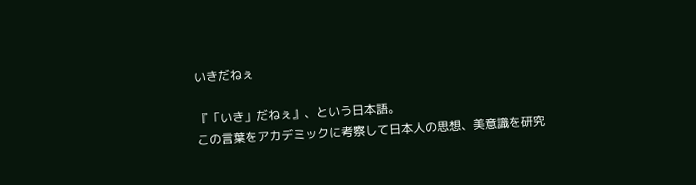いきだねぇ

『「いき」だねぇ』、という日本語。
この言葉をアカデミックに考察して日本人の思想、美意識を研究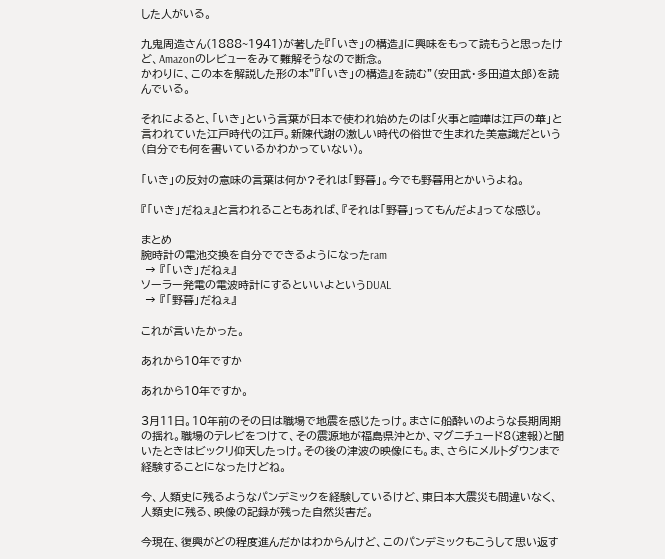した人がいる。

九鬼周造さん(1888~1941)が著した『「いき」の構造』に興味をもって読もうと思ったけど、Amazonのレビューをみて難解そうなので断念。
かわりに、この本を解説した形の本”『「いき」の構造』を読む”(安田武・多田道太郎)を読んでいる。

それによると、「いき」という言葉が日本で使われ始めたのは「火事と喧嘩は江戸の華」と言われていた江戸時代の江戸。新陳代謝の激しい時代の俗世で生まれた美意識だという(自分でも何を書いているかわかっていない)。

「いき」の反対の意味の言葉は何か?それは「野暮」。今でも野暮用とかいうよね。

『「いき」だねぇ』と言われることもあれば、『それは「野暮」ってもんだよ』ってな感じ。

まとめ
腕時計の電池交換を自分でできるようになったram
 → 『「いき」だねぇ』
ソーラー発電の電波時計にするといいよというDUAL
 → 『「野暮」だねぇ』

これが言いたかった。

あれから10年ですか

あれから10年ですか。

3月11日。10年前のその日は職場で地震を感じたっけ。まさに船酔いのような長期周期の揺れ。職場のテレビをつけて、その震源地が福島県沖とか、マグニチュード8(速報)と聞いたときはビックリ仰天したっけ。その後の津波の映像にも。ま、さらにメルトダウンまで経験することになったけどね。

今、人類史に残るようなパンデミックを経験しているけど、東日本大震災も間違いなく、人類史に残る、映像の記録が残った自然災害だ。

今現在、復興がどの程度進んだかはわからんけど、このパンデミックもこうして思い返す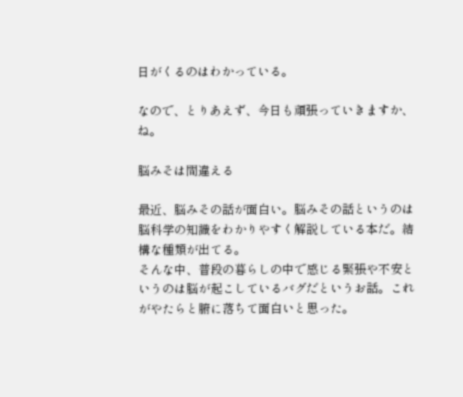日がくるのはわかっている。

なので、とりあえず、今日も頑張っていきますか、ね。

脳みそは間違える

最近、脳みその話が面白い。脳みその話というのは脳科学の知識をわかりやすく解説している本だ。結構な種類が出てる。
そんな中、普段の暮らしの中で感じる緊張や不安というのは脳が起こしているバグだというお話。これがやたらと腑に落ちて面白いと思った。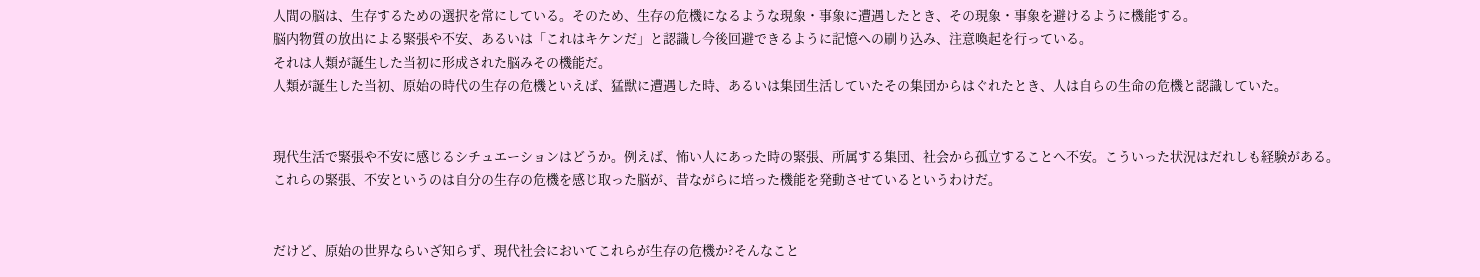人間の脳は、生存するための選択を常にしている。そのため、生存の危機になるような現象・事象に遭遇したとき、その現象・事象を避けるように機能する。
脳内物質の放出による緊張や不安、あるいは「これはキケンだ」と認識し今後回避できるように記憶への刷り込み、注意喚起を行っている。
それは人類が誕生した当初に形成された脳みその機能だ。
人類が誕生した当初、原始の時代の生存の危機といえば、猛獣に遭遇した時、あるいは集団生活していたその集団からはぐれたとき、人は自らの生命の危機と認識していた。


現代生活で緊張や不安に感じるシチュエーションはどうか。例えば、怖い人にあった時の緊張、所属する集団、社会から孤立することへ不安。こういった状況はだれしも経験がある。
これらの緊張、不安というのは自分の生存の危機を感じ取った脳が、昔ながらに培った機能を発動させているというわけだ。


だけど、原始の世界ならいざ知らず、現代社会においてこれらが生存の危機か?そんなこと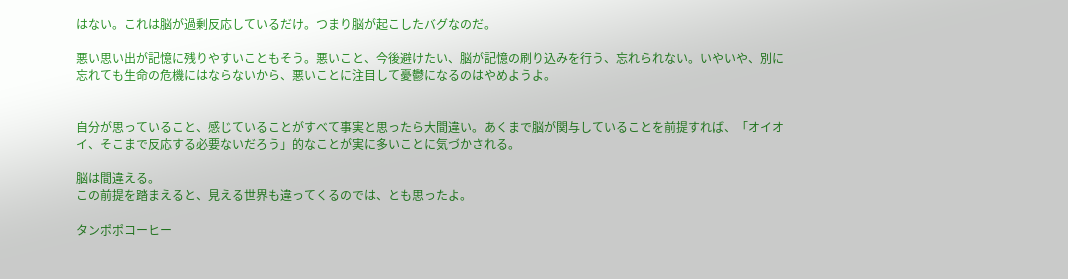はない。これは脳が過剰反応しているだけ。つまり脳が起こしたバグなのだ。

悪い思い出が記憶に残りやすいこともそう。悪いこと、今後避けたい、脳が記憶の刷り込みを行う、忘れられない。いやいや、別に忘れても生命の危機にはならないから、悪いことに注目して憂鬱になるのはやめようよ。


自分が思っていること、感じていることがすべて事実と思ったら大間違い。あくまで脳が関与していることを前提すれば、「オイオイ、そこまで反応する必要ないだろう」的なことが実に多いことに気づかされる。

脳は間違える。
この前提を踏まえると、見える世界も違ってくるのでは、とも思ったよ。

タンポポコーヒー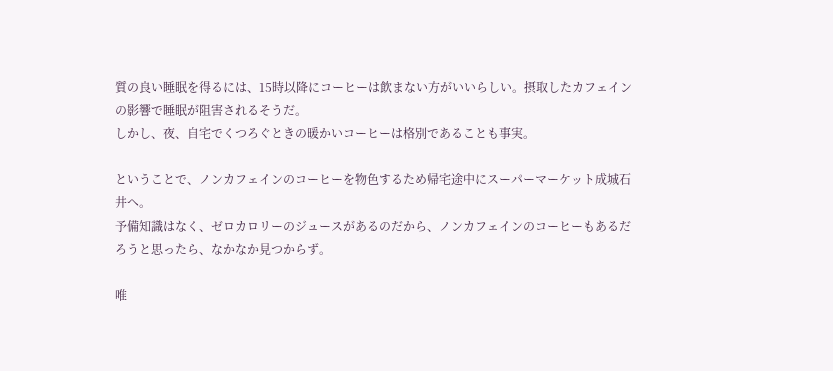質の良い睡眠を得るには、15時以降にコーヒーは飲まない方がいいらしい。摂取したカフェインの影響で睡眠が阻害されるそうだ。
しかし、夜、自宅でくつろぐときの暖かいコーヒーは格別であることも事実。

ということで、ノンカフェインのコーヒーを物色するため帰宅途中にスーパーマーケット成城石井へ。
予備知識はなく、ゼロカロリーのジュースがあるのだから、ノンカフェインのコーヒーもあるだろうと思ったら、なかなか見つからず。

唯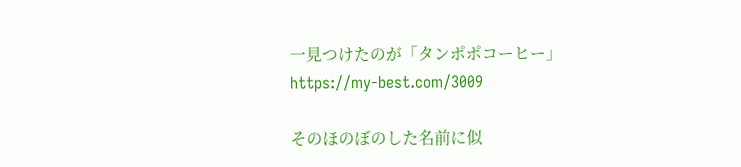一見つけたのが「タンポポコーヒー」
https://my-best.com/3009

そのほのぼのした名前に似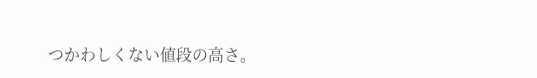つかわしくない値段の高さ。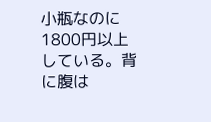小瓶なのに1800円以上している。背に腹は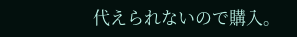代えられないので購入。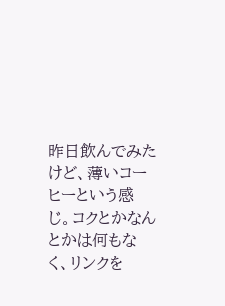昨日飲んでみたけど、薄いコーヒーという感じ。コクとかなんとかは何もなく、リンクを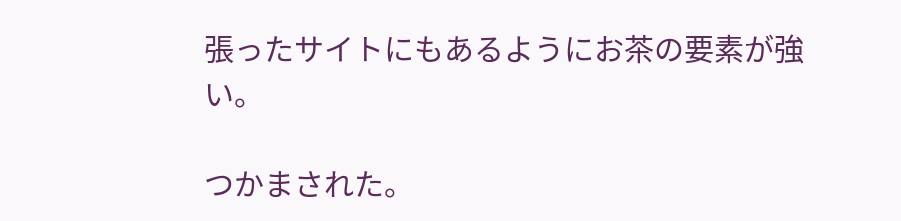張ったサイトにもあるようにお茶の要素が強い。

つかまされた。